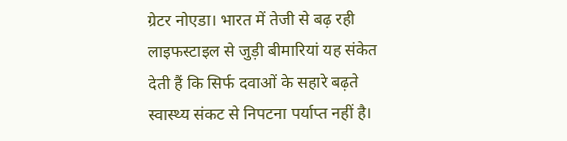ग्रेटर नोएडा। भारत में तेजी से बढ़ रही लाइफस्टाइल से जुड़ी बीमारियां यह संकेत देती हैं कि सिर्फ दवाओं के सहारे बढ़ते स्वास्थ्य संकट से निपटना पर्याप्त नहीं है।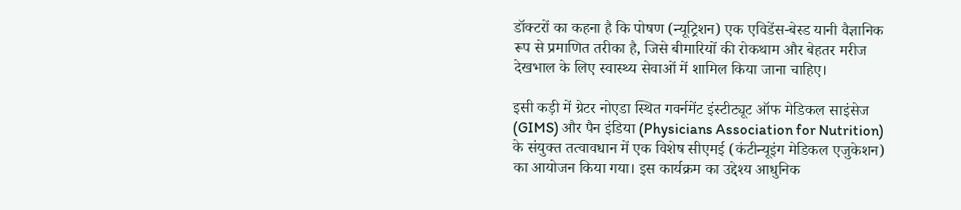डॉक्टरों का कहना है कि पोषण (न्यूट्रिशन) एक एविडेंस-बेस्ड यानी वैज्ञानिक रूप से प्रमाणित तरीका है, जिसे बीमारियों की रोकथाम और बेहतर मरीज देखभाल के लिए स्वास्थ्य सेवाओं में शामिल किया जाना चाहिए।

इसी कड़ी में ग्रेटर नोएडा स्थित गवर्नमेंट इंस्टीट्यूट ऑफ मेडिकल साइंसेज (GIMS) और पैन इंडिया (Physicians Association for Nutrition) के संयुक्त तत्वावधान में एक विशेष सीएमई (कंटीन्यूइंग मेडिकल एजुकेशन) का आयोजन किया गया। इस कार्यक्रम का उद्देश्य आधुनिक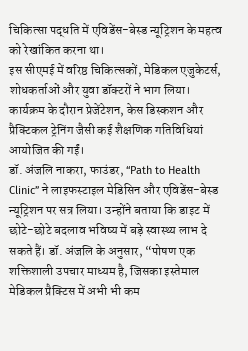चिकित्सा पद्धति में एविडेंस-बेस्ड न्यूट्रिशन के महत्व को रेखांकित करना था।
इस सीएमई में वरिष्ठ चिकित्सकों, मेडिकल एजुकेटर्स, शोधकर्ताओं और युवा डॉक्टरों ने भाग लिया। कार्यक्रम के दौरान प्रेजेंटेशन, केस डिस्कशन और प्रैक्टिकल ट्रेनिंग जैसी कई शैक्षणिक गतिविधियां आयोजित की गईं।
डॉ. अंजलि नाकरा, फाउंडर, “Path to Health Clinic” ने लाइफस्टाइल मेडिसिन और एविडेंस-बेस्ड न्यूट्रिशन पर सत्र लिया। उन्होंने बताया कि डाइट में छोटे-छोटे बदलाव भविष्य में बड़े स्वास्थ्य लाभ दे सकते हैं। डॉ. अंजलि के अनुसार, “पोषण एक शक्तिशाली उपचार माध्यम है, जिसका इस्तेमाल मेडिकल प्रैक्टिस में अभी भी कम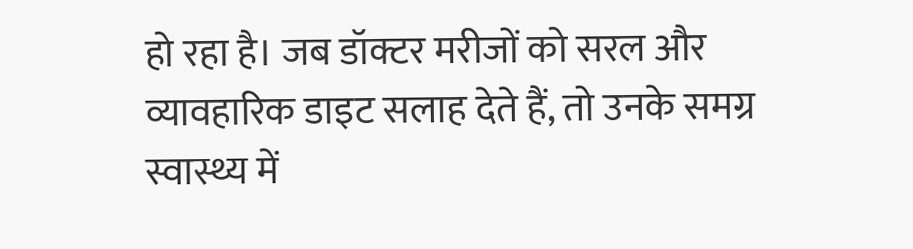हो रहा है। जब डॉक्टर मरीजों को सरल और व्यावहारिक डाइट सलाह देते हैं, तो उनके समग्र स्वास्थ्य में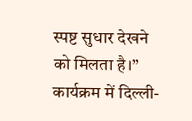स्पष्ट सुधार देखने को मिलता है।” कार्यक्रम में दिल्ली-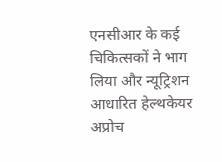एनसीआर के कई चिकित्सकों ने भाग लिया और न्यूट्रिशन आधारित हेल्थकेयर अप्रोच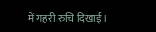में गहरी रुचि दिखाई।